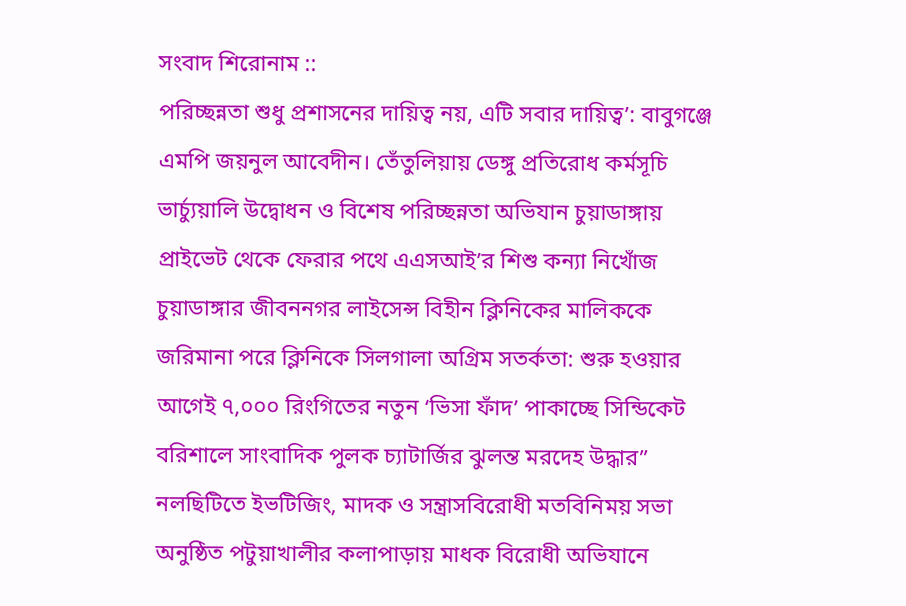সংবাদ শিরোনাম ::
পরিচ্ছন্নতা শুধু প্রশাসনের দায়িত্ব নয়, এটি সবার দায়িত্ব’: বাবুগঞ্জে এমপি জয়নুল আবেদীন। তেঁতুলিয়ায় ডেঙ্গু প্রতিরোধ কর্মসূচি ভার্চ্যুয়ালি উদ্বোধন ও বিশেষ পরিচ্ছন্নতা অভিযান চুয়াডাঙ্গায় প্রাইভেট থেকে ফেরার পথে এএসআই’র শিশু কন্যা নিখোঁজ চুয়াডাঙ্গার জীবননগর লাইসেন্স বিহীন ক্লিনিকের মালিককে জরিমানা পরে ক্লিনিকে সিলগালা অগ্রিম সতর্কতা: শুরু হওয়ার আগেই ৭,০০০ রিংগিতের নতুন ‘ভিসা ফাঁদ’ পাকাচ্ছে সিন্ডিকেট বরিশালে সাংবাদিক পুলক চ্যাটার্জির ঝুলন্ত মরদেহ উদ্ধার” নলছিটিতে ইভটিজিং, মাদক ও সন্ত্রাসবিরোধী মতবিনিময় সভা অনুষ্ঠিত পটুয়াখালীর কলাপাড়ায় মাধক বিরোধী অভিযানে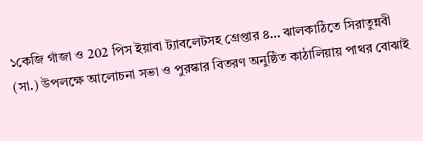১কেজি গাঁজা ও 202 পিস ইয়াবা ট্যাবলেটসহ গ্রেপ্তার ৪… ঝালকাঠিতে সিরাতুন্নবী (সা.) উপলক্ষে আলোচনা সভা ও পুরস্কার বিতরণ অনুষ্ঠিত কাঠালিয়ায় পাথর বোঝাই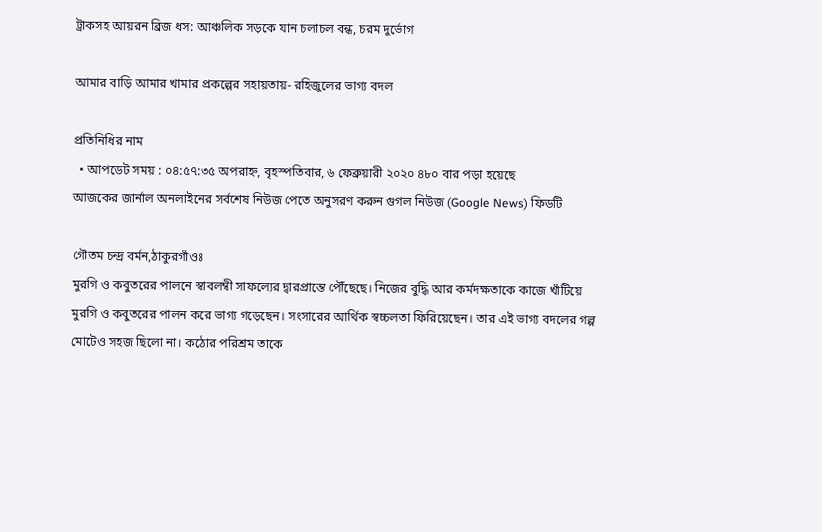ট্রাকসহ আয়রন ব্রিজ ধস: আঞ্চলিক সড়কে যান চলাচল বন্ধ, চরম দুর্ভোগ

আমার বাড়ি আমার খামার প্রকল্পের সহায়তায়- রহিজুলের ভাগ্য বদল

প্রতিনিধির নাম
  • আপডেট সময় : ০৪:৫৭:৩৫ অপরাহ্ন, বৃহস্পতিবার, ৬ ফেব্রুয়ারী ২০২০ ৪৮০ বার পড়া হয়েছে
আজকের জার্নাল অনলাইনের সর্বশেষ নিউজ পেতে অনুসরণ করুন গুগল নিউজ (Google News) ফিডটি

গৌতম চন্দ্র বর্মন,ঠাকুরগাঁওঃ
মুরগি ও কবুতরের পালনে স্বাবলম্বী সাফল্যের দ্বারপ্রান্তে পৌঁছেছে। নিজের বুদ্ধি আর কর্মদক্ষতাকে কাজে খাঁটিয়ে
মুরগি ও কবুতরের পালন করে ভাগ্য গড়েছেন। সংসারের আর্থিক স্বচ্চলতা ফিরিয়েছেন। তার এই ভাগ্য বদলের গল্প মোটেও সহজ ছিলো না। কঠোর পরিশ্রম তাকে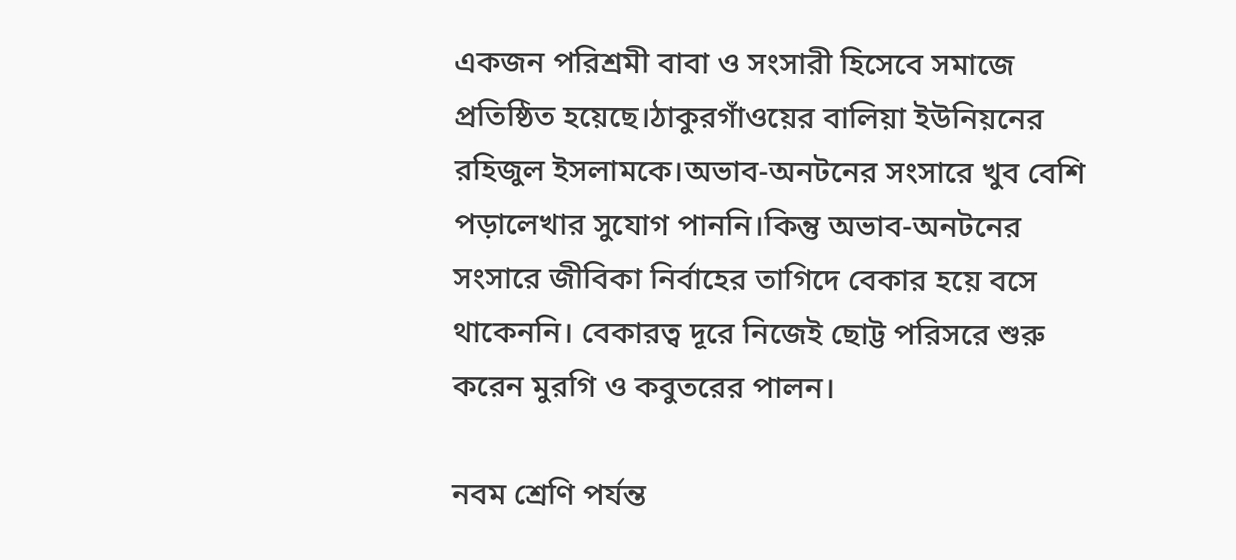একজন পরিশ্রমী বাবা ও সংসারী হিসেবে সমাজে প্রতিষ্ঠিত হয়েছে।ঠাকুরগাঁওয়ের বালিয়া ইউনিয়নের রহিজুল ইসলামকে।অভাব-অনটনের সংসারে খুব বেশি পড়ালেখার সুযোগ পাননি।কিন্তু অভাব-অনটনের সংসারে জীবিকা নির্বাহের তাগিদে বেকার হয়ে বসে থাকেননি। বেকারত্ব দূরে নিজেই ছোট্ট পরিসরে শুরু করেন মুরগি ও কবুতরের পালন।

নবম শ্রেণি পর্যন্ত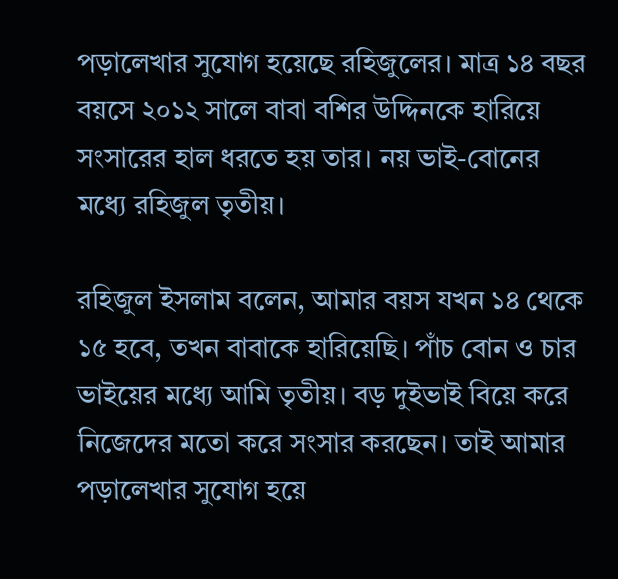পড়ালেখার ‍সুযোগ হয়েছে রহিজুলের। মাত্র ১৪ বছর বয়সে ২০১২ সালে বাবা বশির উদ্দিনকে হারিয়ে সংসারের হাল ধরতে হয় তার। নয় ভাই-বোনের মধ্যে রহিজুল তৃতীয়।

রহিজুল ইসলাম বলেন, আমার বয়স যখন ১৪ থেকে ১৫ হবে, তখন বাবাকে হারিয়েছি। পাঁচ বোন ও চার ভাইয়ের মধ্যে আমি তৃতীয়। বড় দুইভাই বিয়ে করে নিজেদের মতো করে সংসার করছেন। তাই আমার পড়ালেখার সুযোগ হয়ে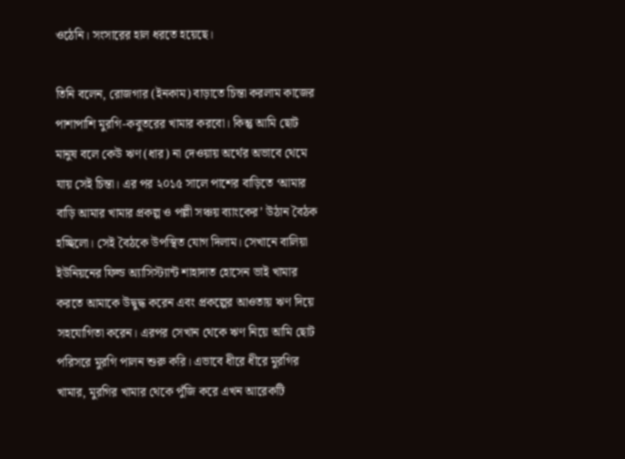ওঠেনি। সংসারের হাল ধরতে হয়েছে।

তিনি বলেন, রোজগার (ইনকাম) বাড়াতে চিন্তা করলাম কাজের পাশাপাশি মুরগি-কবুতরের খামার করবো। কিন্তু আমি ছোট মানুষ বলে কেউ ঋণ (ধার) না দেওয়ায় অর্থের অভাবে থেমে যায় সেই চিন্তা। এর পর ২০১৫ সালে পাশের বাড়িতে ‘আমার বাড়ি আমার খামার প্রকল্প ও পল্লী সঞ্চয় ব্যাংকের’ উঠান বৈঠক হচ্ছিলো। সেই বৈঠকে উপস্থিত যোগ দিলাম। সেখানে বালিয়া ইউনিয়নের ফিল্ড অ্যাসিস্ট্যান্ট শাহাদাত হোসেন ভাই খামার করতে আমাকে উদ্বুদ্ধ করেন এবং প্রকল্পের আওতায় ঋণ দিয়ে সহযোগিতা করেন। এরপর সেখান থেকে ঋণ নিয়ে আমি ছোট পরিসরে মুরগি পালন শুরু করি। এভাবে ধীরে ধীরে মুরগির খামার, মুরগির খামার থেকে পুঁজি করে এখন আরেকটি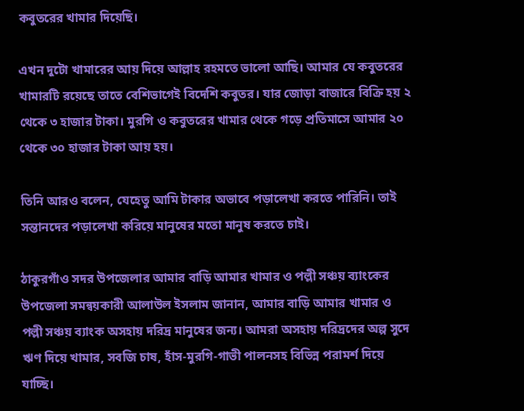কবুতরের খামার দিয়েছি।

এখন দুটো খামারের আয় দিয়ে আল্লাহ রহমতে ভালো আছি। আমার যে কবুতরের খামারটি রয়েছে তাতে বেশিভাগেই বিদেশি কবুতর। যার জোড়া বাজারে বিক্রি হয় ২ থেকে ৩ হাজার টাকা। মুরগি ও কবুতরের খামার থেকে গড়ে প্রতিমাসে আমার ২০ থেকে ৩০ হাজার টাকা আয় হয়।

তিনি আরও বলেন, যেহেতু আমি টাকার অভাবে পড়ালেখা করতে পারিনি। তাই সন্তানদের পড়ালেখা করিয়ে মানুষের মতো মানুষ করতে চাই।

ঠাকুরগাঁও সদর উপজেলার আমার বাড়ি আমার খামার ও পল্লী সঞ্চয় ব্যাংকের উপজেলা সমন্বয়কারী আলাউল ইসলাম জানান, আমার বাড়ি আমার খামার ও পল্লী সঞ্চয় ব্যাংক অসহায় দরিদ্র মানুষের জন্য। আমরা অসহায় দরিদ্রদের অল্প সুদে ঋণ দিয়ে খামার, সবজি চাষ, হাঁস-মুরগি-গাভী পালনসহ বিভিন্ন পরামর্শ দিয়ে যাচ্ছি।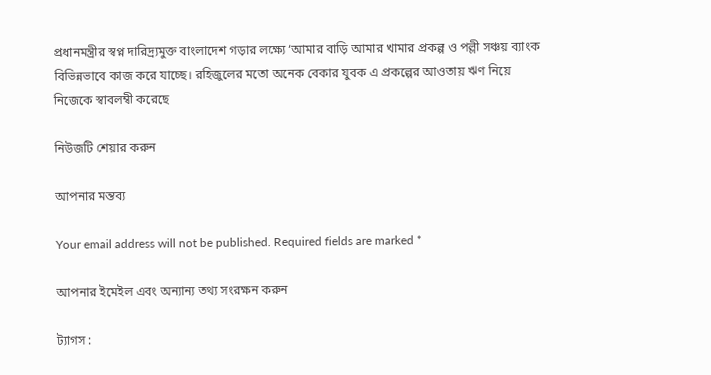প্রধানমন্ত্রীর স্বপ্ন দারিদ্র্যমুক্ত বাংলাদেশ গড়ার লক্ষ্যে ‘আমার বাড়ি আমার খামার প্রকল্প ও পল্লী সঞ্চয় ব্যাংক বিভিন্নভাবে কাজ করে যাচ্ছে। রহিজুলের মতো অনেক বেকার যুবক এ প্রকল্পের আওতায় ঋণ নিয়ে নিজেকে স্বাবলম্বী করেছে

নিউজটি শেয়ার করুন

আপনার মন্তব্য

Your email address will not be published. Required fields are marked *

আপনার ইমেইল এবং অন্যান্য তথ্য সংরক্ষন করুন

ট্যাগস :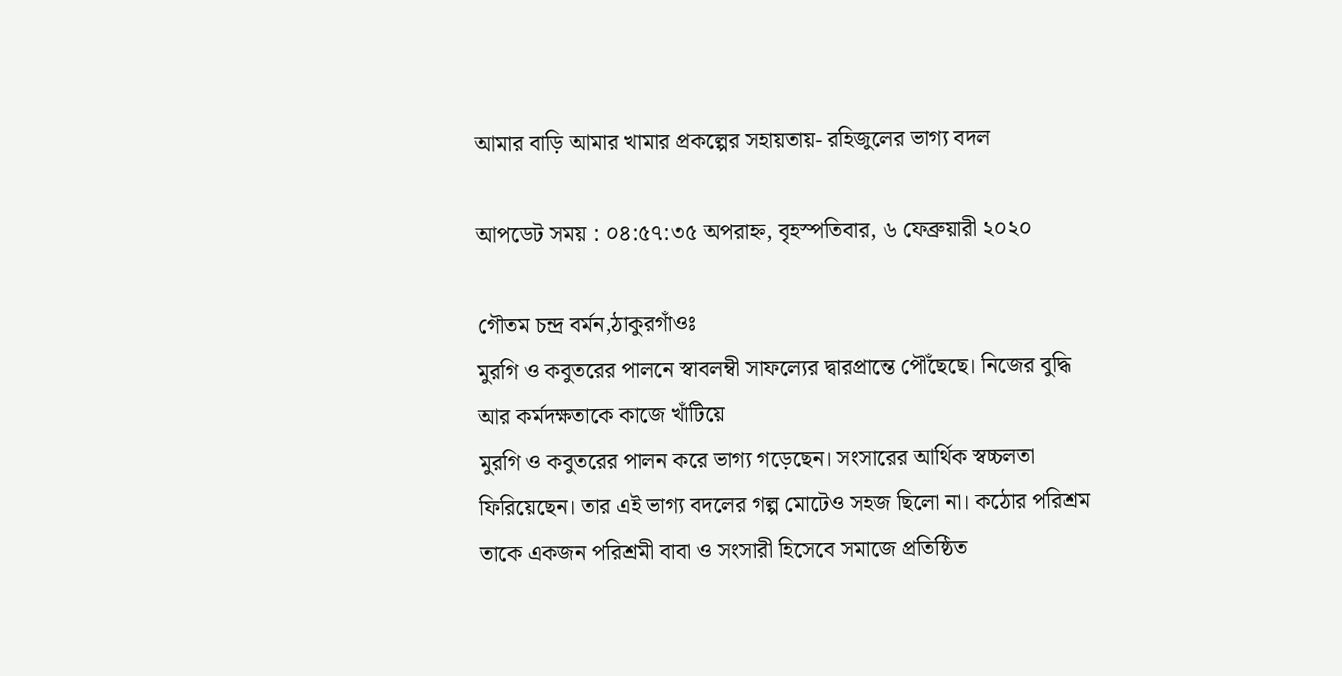আমার বাড়ি আমার খামার প্রকল্পের সহায়তায়- রহিজুলের ভাগ্য বদল

আপডেট সময় : ০৪:৫৭:৩৫ অপরাহ্ন, বৃহস্পতিবার, ৬ ফেব্রুয়ারী ২০২০

গৌতম চন্দ্র বর্মন,ঠাকুরগাঁওঃ
মুরগি ও কবুতরের পালনে স্বাবলম্বী সাফল্যের দ্বারপ্রান্তে পৌঁছেছে। নিজের বুদ্ধি আর কর্মদক্ষতাকে কাজে খাঁটিয়ে
মুরগি ও কবুতরের পালন করে ভাগ্য গড়েছেন। সংসারের আর্থিক স্বচ্চলতা ফিরিয়েছেন। তার এই ভাগ্য বদলের গল্প মোটেও সহজ ছিলো না। কঠোর পরিশ্রম তাকে একজন পরিশ্রমী বাবা ও সংসারী হিসেবে সমাজে প্রতিষ্ঠিত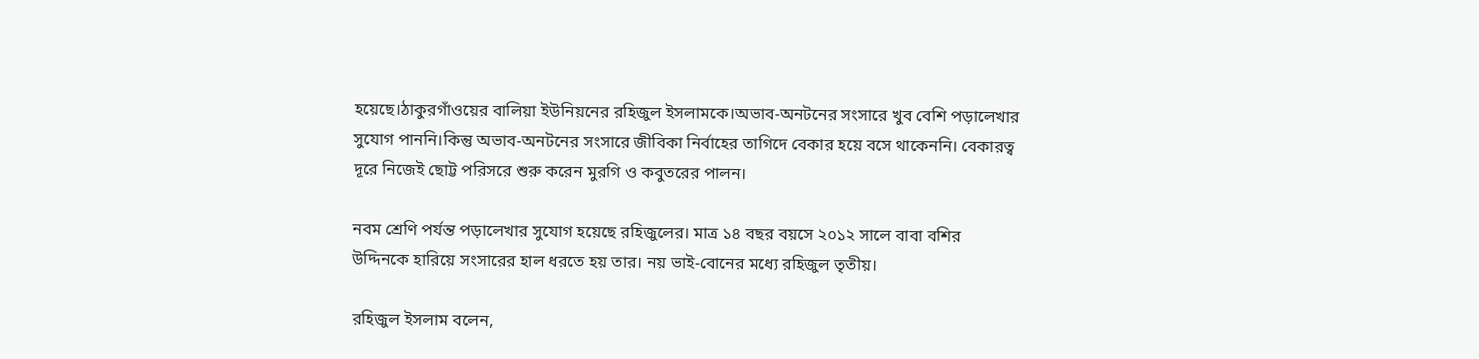হয়েছে।ঠাকুরগাঁওয়ের বালিয়া ইউনিয়নের রহিজুল ইসলামকে।অভাব-অনটনের সংসারে খুব বেশি পড়ালেখার সুযোগ পাননি।কিন্তু অভাব-অনটনের সংসারে জীবিকা নির্বাহের তাগিদে বেকার হয়ে বসে থাকেননি। বেকারত্ব দূরে নিজেই ছোট্ট পরিসরে শুরু করেন মুরগি ও কবুতরের পালন।

নবম শ্রেণি পর্যন্ত পড়ালেখার ‍সুযোগ হয়েছে রহিজুলের। মাত্র ১৪ বছর বয়সে ২০১২ সালে বাবা বশির উদ্দিনকে হারিয়ে সংসারের হাল ধরতে হয় তার। নয় ভাই-বোনের মধ্যে রহিজুল তৃতীয়।

রহিজুল ইসলাম বলেন,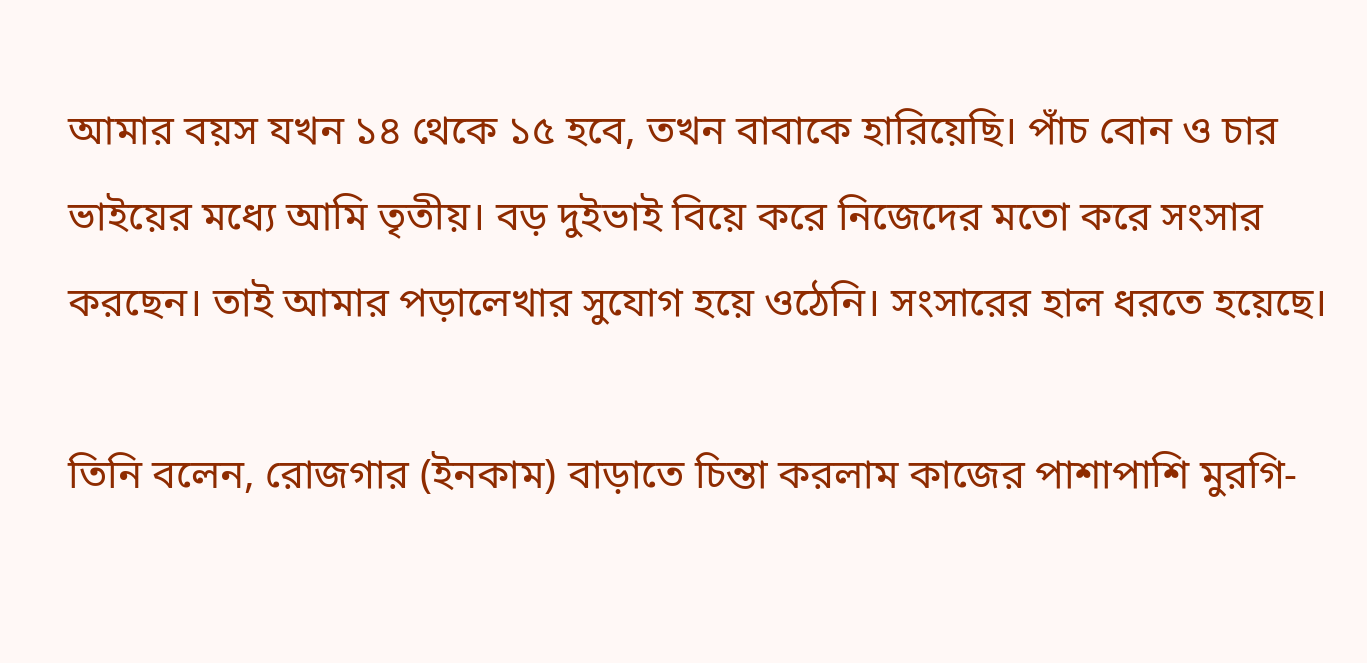আমার বয়স যখন ১৪ থেকে ১৫ হবে, তখন বাবাকে হারিয়েছি। পাঁচ বোন ও চার ভাইয়ের মধ্যে আমি তৃতীয়। বড় দুইভাই বিয়ে করে নিজেদের মতো করে সংসার করছেন। তাই আমার পড়ালেখার সুযোগ হয়ে ওঠেনি। সংসারের হাল ধরতে হয়েছে।

তিনি বলেন, রোজগার (ইনকাম) বাড়াতে চিন্তা করলাম কাজের পাশাপাশি মুরগি-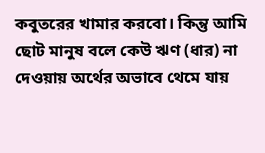কবুতরের খামার করবো। কিন্তু আমি ছোট মানুষ বলে কেউ ঋণ (ধার) না দেওয়ায় অর্থের অভাবে থেমে যায়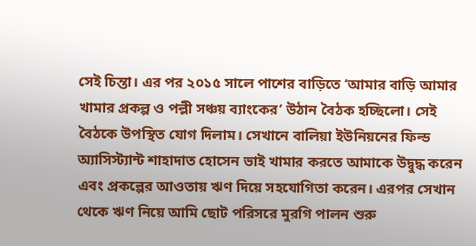সেই চিন্তা। এর পর ২০১৫ সালে পাশের বাড়িতে ‘আমার বাড়ি আমার খামার প্রকল্প ও পল্লী সঞ্চয় ব্যাংকের’ উঠান বৈঠক হচ্ছিলো। সেই বৈঠকে উপস্থিত যোগ দিলাম। সেখানে বালিয়া ইউনিয়নের ফিল্ড অ্যাসিস্ট্যান্ট শাহাদাত হোসেন ভাই খামার করতে আমাকে উদ্বুদ্ধ করেন এবং প্রকল্পের আওতায় ঋণ দিয়ে সহযোগিতা করেন। এরপর সেখান থেকে ঋণ নিয়ে আমি ছোট পরিসরে মুরগি পালন শুরু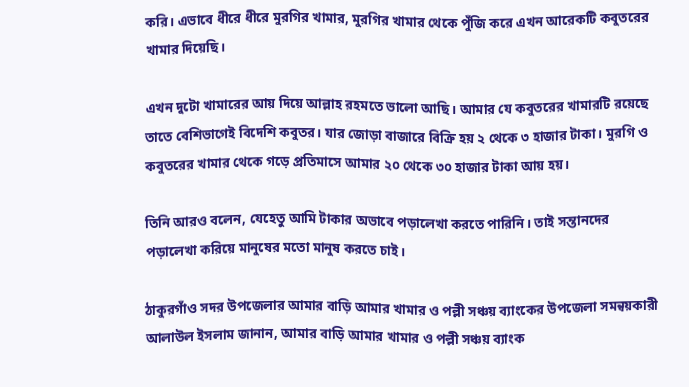করি। এভাবে ধীরে ধীরে মুরগির খামার, মুরগির খামার থেকে পুঁজি করে এখন আরেকটি কবুতরের খামার দিয়েছি।

এখন দুটো খামারের আয় দিয়ে আল্লাহ রহমতে ভালো আছি। আমার যে কবুতরের খামারটি রয়েছে তাতে বেশিভাগেই বিদেশি কবুতর। যার জোড়া বাজারে বিক্রি হয় ২ থেকে ৩ হাজার টাকা। মুরগি ও কবুতরের খামার থেকে গড়ে প্রতিমাসে আমার ২০ থেকে ৩০ হাজার টাকা আয় হয়।

তিনি আরও বলেন, যেহেতু আমি টাকার অভাবে পড়ালেখা করতে পারিনি। তাই সন্তানদের পড়ালেখা করিয়ে মানুষের মতো মানুষ করতে চাই।

ঠাকুরগাঁও সদর উপজেলার আমার বাড়ি আমার খামার ও পল্লী সঞ্চয় ব্যাংকের উপজেলা সমন্বয়কারী আলাউল ইসলাম জানান, আমার বাড়ি আমার খামার ও পল্লী সঞ্চয় ব্যাংক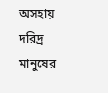অসহায় দরিদ্র মানুষের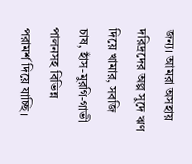জন্য। আমরা অসহায় দরিদ্রদের অল্প সুদে ঋণ দিয়ে খামার, সবজি চাষ, হাঁস-মুরগি-গাভী পালনসহ বিভিন্ন পরামর্শ দিয়ে যাচ্ছি।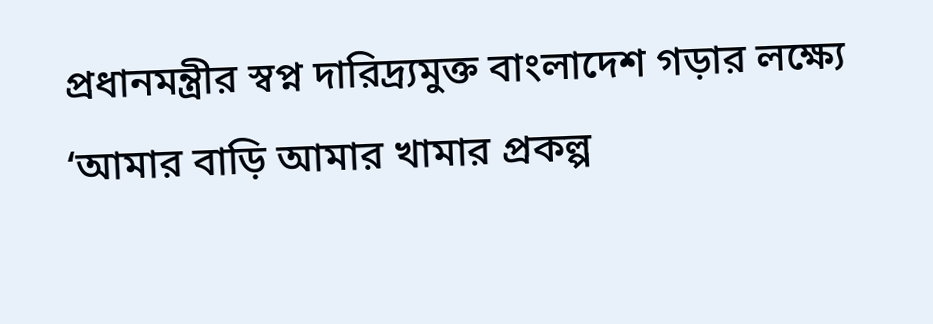প্রধানমন্ত্রীর স্বপ্ন দারিদ্র্যমুক্ত বাংলাদেশ গড়ার লক্ষ্যে ‘আমার বাড়ি আমার খামার প্রকল্প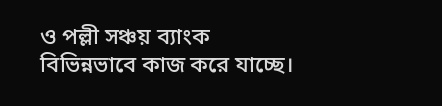ও পল্লী সঞ্চয় ব্যাংক বিভিন্নভাবে কাজ করে যাচ্ছে।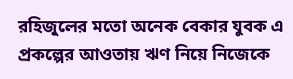রহিজুলের মতো অনেক বেকার যুবক এ প্রকল্পের আওতায় ঋণ নিয়ে নিজেকে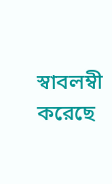স্বাবলম্বী করেছে